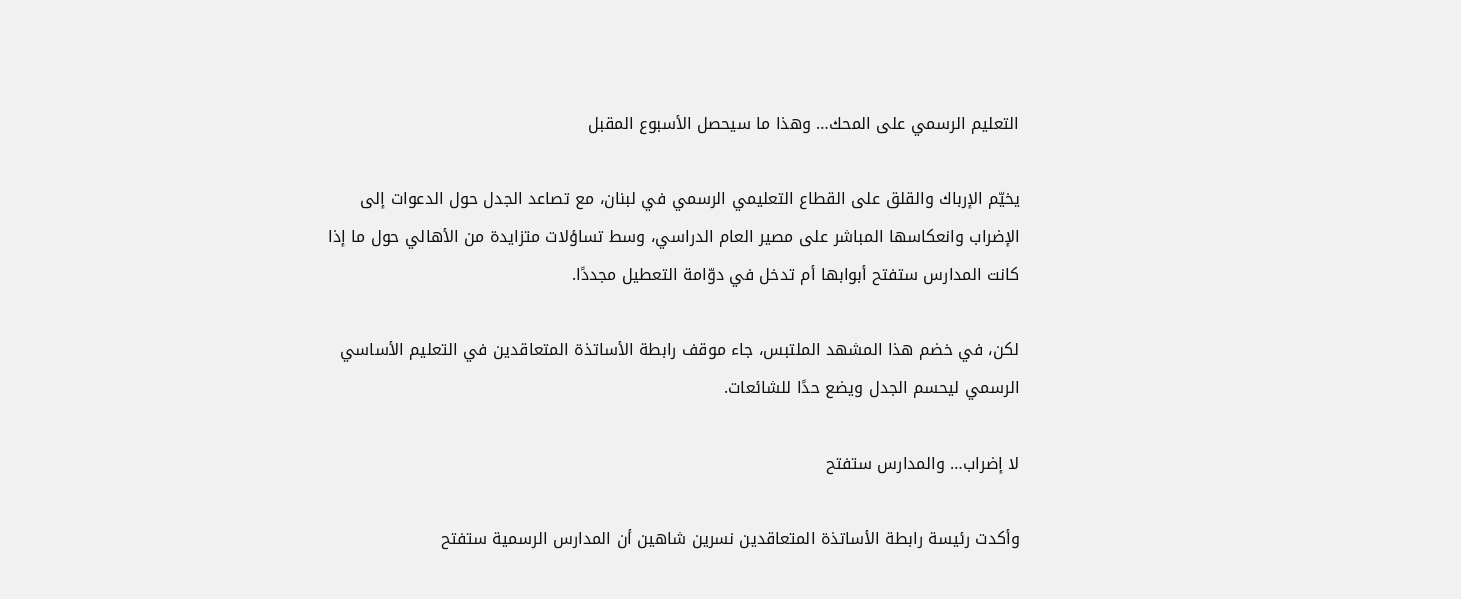التعليم الرسمي على المحك… وهذا ما سيحصل الأسبوع المقبل

يخيّم الإرباك والقلق على القطاع التعليمي الرسمي في لبنان، مع تصاعد الجدل حول الدعوات إلى الإضراب وانعكاسها المباشر على مصير العام الدراسي، وسط تساؤلات متزايدة من الأهالي حول ما إذا كانت المدارس ستفتح أبوابها أم تدخل في دوّامة التعطيل مجددًا.

لكن، في خضم هذا المشهد الملتبس، جاء موقف رابطة الأساتذة المتعاقدين في التعليم الأساسي الرسمي ليحسم الجدل ويضع حدًا للشائعات.

لا إضراب… والمدارس ستفتح

وأكدت رئيسة رابطة الأساتذة المتعاقدين نسرين شاهين أن المدارس الرسمية ستفتح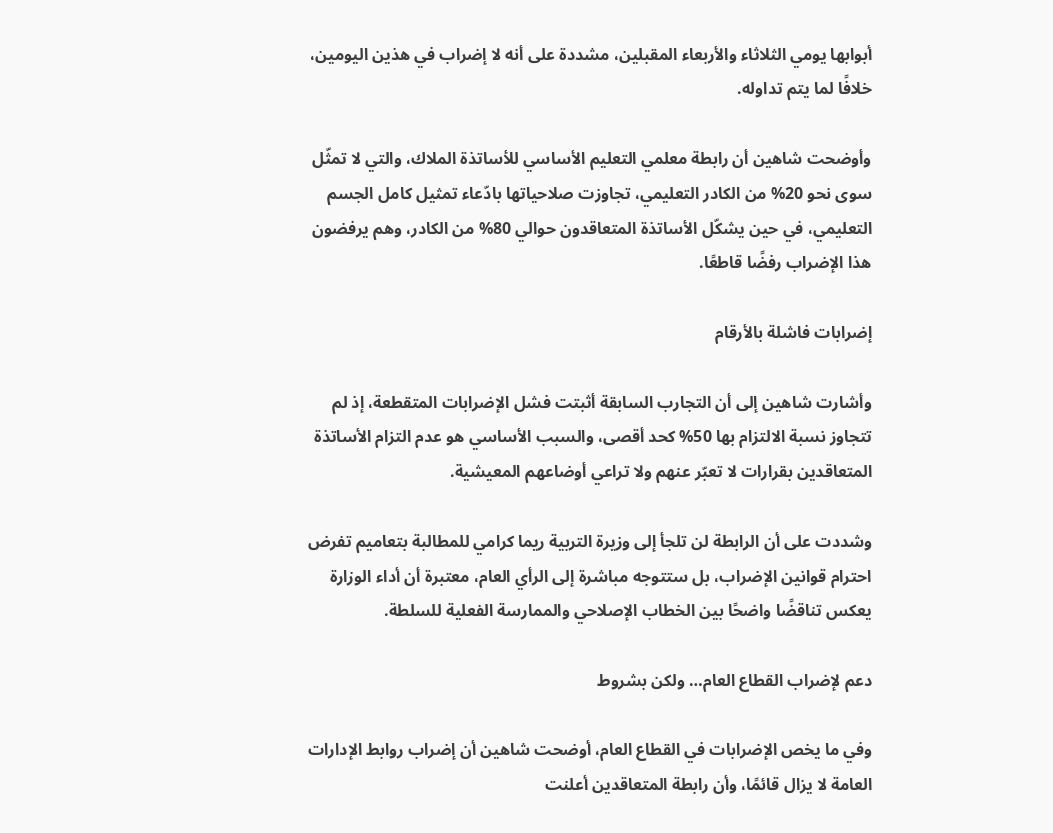أبوابها يومي الثلاثاء والأربعاء المقبلين، مشددة على أنه لا إضراب في هذين اليومين، خلافًا لما يتم تداوله.

وأوضحت شاهين أن رابطة معلمي التعليم الأساسي للأساتذة الملاك، والتي لا تمثّل سوى نحو 20% من الكادر التعليمي، تجاوزت صلاحياتها بادّعاء تمثيل كامل الجسم التعليمي، في حين يشكّل الأساتذة المتعاقدون حوالي 80% من الكادر، وهم يرفضون هذا الإضراب رفضًا قاطعًا.

إضرابات فاشلة بالأرقام

وأشارت شاهين إلى أن التجارب السابقة أثبتت فشل الإضرابات المتقطعة، إذ لم تتجاوز نسبة الالتزام بها 50% كحد أقصى، والسبب الأساسي هو عدم التزام الأساتذة المتعاقدين بقرارات لا تعبّر عنهم ولا تراعي أوضاعهم المعيشية.

وشددت على أن الرابطة لن تلجأ إلى وزيرة التربية ريما كرامي للمطالبة بتعاميم تفرض احترام قوانين الإضراب، بل ستتوجه مباشرة إلى الرأي العام، معتبرة أن أداء الوزارة يعكس تناقضًا واضحًا بين الخطاب الإصلاحي والممارسة الفعلية للسلطة.

دعم لإضراب القطاع العام… ولكن بشروط

وفي ما يخص الإضرابات في القطاع العام، أوضحت شاهين أن إضراب روابط الإدارات العامة لا يزال قائمًا، وأن رابطة المتعاقدين أعلنت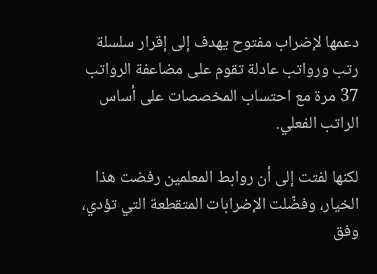دعمها لإضراب مفتوح يهدف إلى إقرار سلسلة رتب ورواتب عادلة تقوم على مضاعفة الرواتب 37 مرة مع احتساب المخصصات على أساس الراتب الفعلي.

لكنها لفتت إلى أن روابط المعلمين رفضت هذا الخيار، وفضّلت الإضرابات المتقطعة التي تؤدي، وفق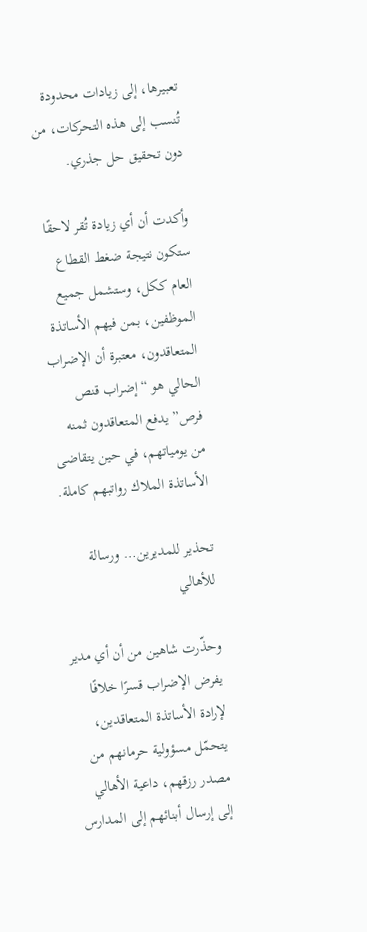تعبيرها، إلى زيادات محدودة تُنسب إلى هذه التحركات، من دون تحقيق حل جذري.

وأكدت أن أي زيادة تُقر لاحقًا ستكون نتيجة ضغط القطاع العام ككل، وستشمل جميع الموظفين، بمن فيهم الأساتذة المتعاقدون، معتبرة أن الإضراب الحالي هو “إضراب قنص فرص” يدفع المتعاقدون ثمنه من يومياتهم، في حين يتقاضى الأساتذة الملاك رواتبهم كاملة.

تحذير للمديرين… ورسالة للأهالي

وحذّرت شاهين من أن أي مدير يفرض الإضراب قسرًا خلافًا لإرادة الأساتذة المتعاقدين، يتحمّل مسؤولية حرمانهم من مصدر رزقهم، داعية الأهالي إلى إرسال أبنائهم إلى المدارس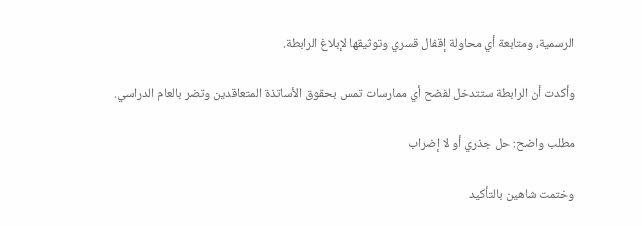الرسمية، ومتابعة أي محاولة إقفال قسري وتوثيقها لإبلاغ الرابطة.

وأكدت أن الرابطة ستتدخل لفضح أي ممارسات تمس بحقوق الأساتذة المتعاقدين وتضر بالعام الدراسي.

مطلب واضح: حل جذري أو لا إضراب

وختمت شاهين بالتأكيد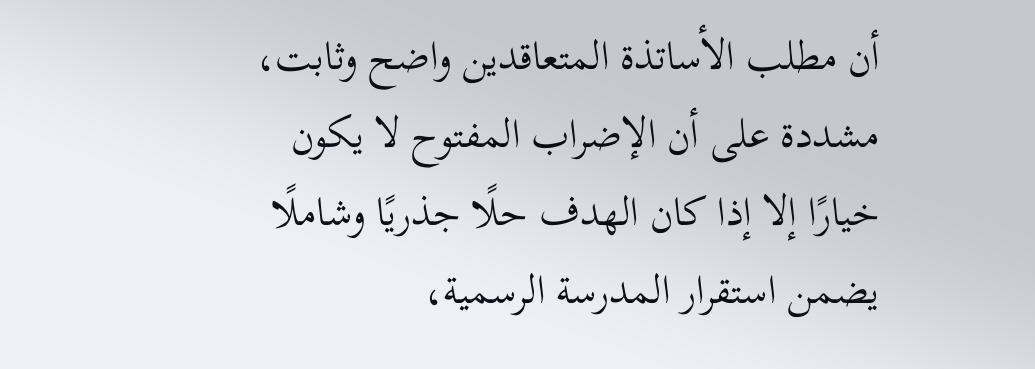أن مطلب الأساتذة المتعاقدين واضح وثابت، مشددة على أن الإضراب المفتوح لا يكون خيارًا إلا إذا كان الهدف حلًا جذريًا وشاملًا يضمن استقرار المدرسة الرسمية،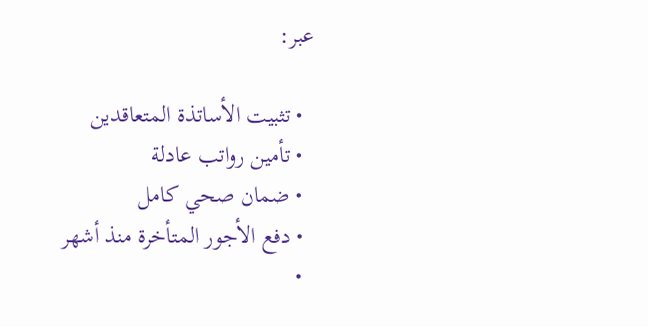عبر:

  • تثبيت الأساتذة المتعاقدين
  • تأمين رواتب عادلة
  • ضمان صحي كامل
  • دفع الأجور المتأخرة منذ أشهر
  •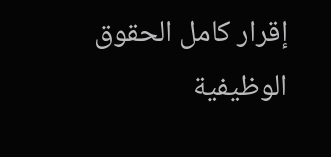إقرار كامل الحقوق الوظيفية